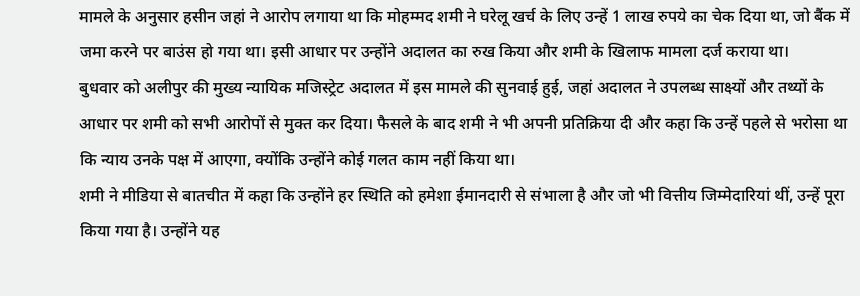मामले के अनुसार हसीन जहां ने आरोप लगाया था कि मोहम्मद शमी ने घरेलू खर्च के लिए उन्हें 1 लाख रुपये का चेक दिया था, जो बैंक में जमा करने पर बाउंस हो गया था। इसी आधार पर उन्होंने अदालत का रुख किया और शमी के खिलाफ मामला दर्ज कराया था।
बुधवार को अलीपुर की मुख्य न्यायिक मजिस्ट्रेट अदालत में इस मामले की सुनवाई हुई, जहां अदालत ने उपलब्ध साक्ष्यों और तथ्यों के आधार पर शमी को सभी आरोपों से मुक्त कर दिया। फैसले के बाद शमी ने भी अपनी प्रतिक्रिया दी और कहा कि उन्हें पहले से भरोसा था कि न्याय उनके पक्ष में आएगा, क्योंकि उन्होंने कोई गलत काम नहीं किया था।
शमी ने मीडिया से बातचीत में कहा कि उन्होंने हर स्थिति को हमेशा ईमानदारी से संभाला है और जो भी वित्तीय जिम्मेदारियां थीं, उन्हें पूरा किया गया है। उन्होंने यह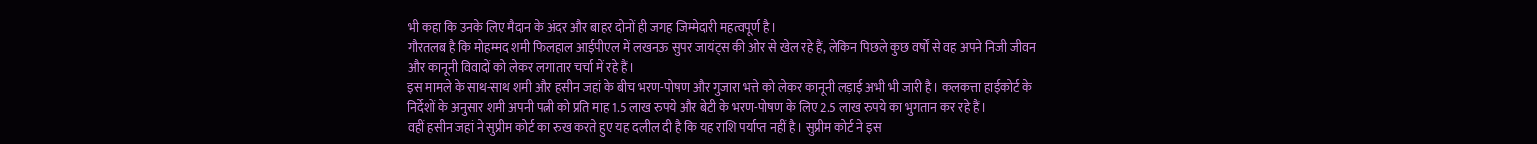भी कहा कि उनके लिए मैदान के अंदर और बाहर दोनों ही जगह जिम्मेदारी महत्वपूर्ण है।
गौरतलब है कि मोहम्मद शमी फिलहाल आईपीएल में लखनऊ सुपर जायंट्स की ओर से खेल रहे हैं, लेकिन पिछले कुछ वर्षों से वह अपने निजी जीवन और कानूनी विवादों को लेकर लगातार चर्चा में रहे हैं।
इस मामले के साथ-साथ शमी और हसीन जहां के बीच भरण-पोषण और गुजारा भत्ते को लेकर कानूनी लड़ाई अभी भी जारी है। कलकत्ता हाईकोर्ट के निर्देशों के अनुसार शमी अपनी पत्नी को प्रति माह 1.5 लाख रुपये और बेटी के भरण-पोषण के लिए 2.5 लाख रुपये का भुगतान कर रहे हैं।
वहीं हसीन जहां ने सुप्रीम कोर्ट का रुख करते हुए यह दलील दी है कि यह राशि पर्याप्त नहीं है। सुप्रीम कोर्ट ने इस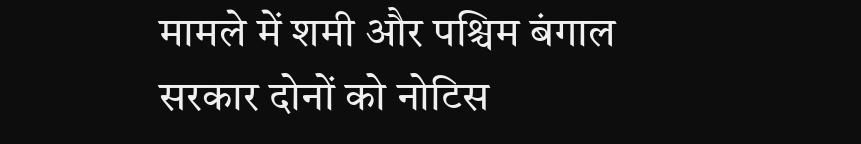मामले में शमी और पश्चिम बंगाल सरकार दोनों को नोटिस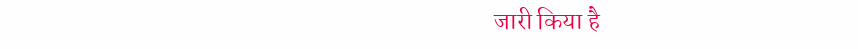जारी किया है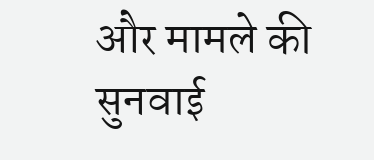और मामले की सुनवाई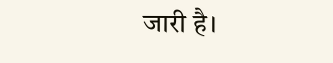जारी है।